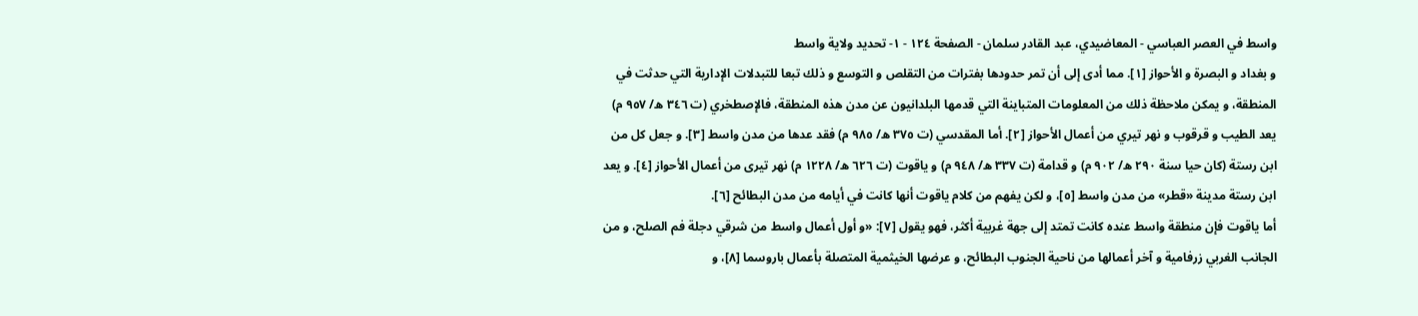واسط في العصر العباسي - المعاضيدي، عبد القادر سلمان - الصفحة ١٢٤ - ١- تحديد ولاية واسط
و بغداد و البصرة و الأحواز [١]. مما أدى إلى أن تمر حدودها بفترات من التقلص و التوسع و ذلك تبعا للتبدلات الإدارية التي حدثت في المنطقة، و يمكن ملاحظة ذلك من المعلومات المتباينة التي قدمها البلدانيون عن مدن هذه المنطقة، فالإصطخري (ت ٣٤٦ ه/ ٩٥٧ م) يعد الطيب و قرقوب و نهر تيري من أعمال الأحواز [٢]. أما المقدسي (ت ٣٧٥ ه/ ٩٨٥ م) فقد عدها من مدن واسط [٣]. و جعل كل من ابن رستة (كان حيا سنة ٢٩٠ ه/ ٩٠٢ م) و قدامة (ت ٣٣٧ ه/ ٩٤٨ م) و ياقوت (ت ٦٢٦ ه/ ١٢٢٨ م) نهر تيرى من أعمال الأحواز [٤]. و يعد ابن رستة مدينة «قطر» من مدن واسط [٥]، و لكن يفهم من كلام ياقوت أنها كانت في أيامه من مدن البطائح [٦].
أما ياقوت فإن منطقة واسط عنده كانت تمتد إلى جهة غربية أكثر، فهو يقول [٧]: «و أول أعمال واسط من شرقي دجلة فم الصلح، و من الجانب الغربي زرفامية و آخر أعمالها من ناحية الجنوب البطائح، و عرضها الخيثمية المتصلة بأعمال باروسما [٨]، و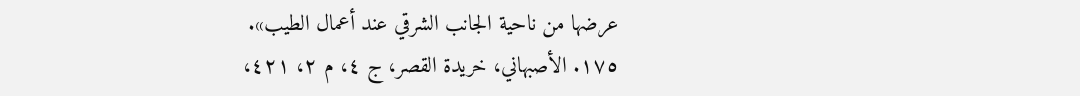عرضها من ناحية الجانب الشرقي عند أعمال الطيب».
١٧٥. الأصبهاني، خريدة القصر، ج ٤، م ٢، ٤٢١،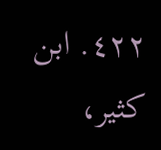٤٢٢. ابن كثير،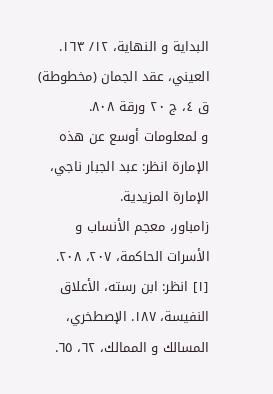البداية و النهاية، ١٢/ ١٦٣. العيني، عقد الجمان (مخطوطة) ق ٤، ج ٢٠ ورقة ٨٠٨.
و لمعلومات أوسع عن هذه الإمارة انظر: عبد الجبار ناجي، الإمارة المزيدية.
زامباور، معجم الأنساب و الأسرات الحاكمة، ٢٠٧، ٢٠٨.
[١] انظر: ابن رسته، الأعلاق النفيسة، ١٨٧. الإصطخري، المسالك و الممالك، ٦٢، ٦٥.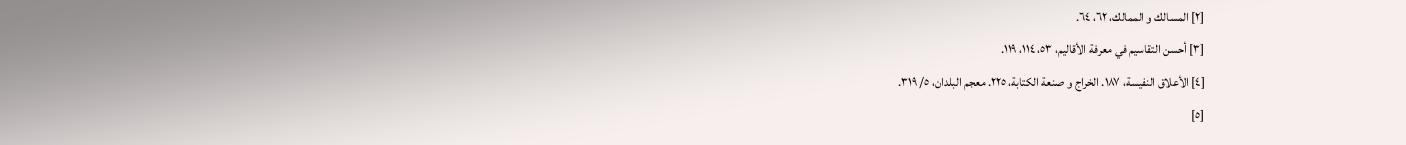[٢] المسالك و الممالك، ٦٢، ٦٤.
[٣] أحسن التقاسيم في معرفة الأقاليم، ٥٣، ١١٤، ١١٩.
[٤] الأعلاق النفيسة، ١٨٧. الخراج و صنعة الكتابة، ٢٢٥. معجم البلدان، ٥/ ٣١٩.
[٥]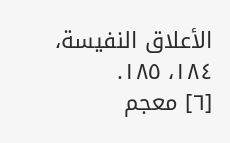الأعلاق النفيسة، ١٨٤، ١٨٥.
[٦] معجم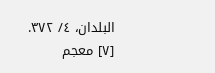البلدان، ٤/ ٣٧٢.
[٧] معجم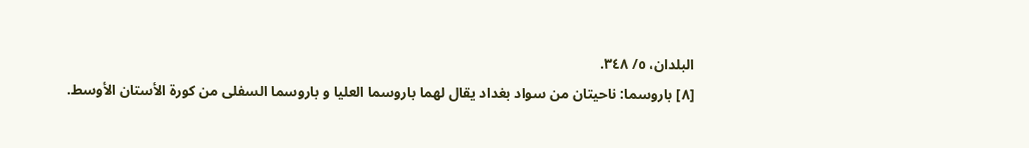البلدان، ٥/ ٣٤٨.
[٨] باروسما: ناحيتان من سواد بغداد يقال لهما باروسما العليا و باروسما السفلى من كورة الأستان الأوسط.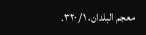معجم البلدان، ١/ ٣٢٠.